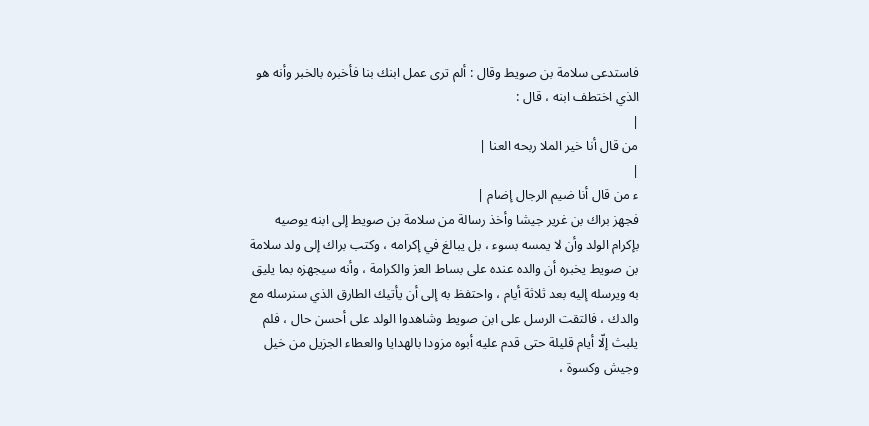فاستدعى سلامة بن صويط وقال : ألم ترى عمل ابنك بنا فأخبره بالخبر وأنه هو الذي اختطف ابنه ، قال :
|
من قال أنا خير الملا ربحه العنا |
|
ء من قال أنا ضيم الرجال إضام |
فجهز براك بن غرير جيشا وأخذ رسالة من سلامة بن صويط إلى ابنه يوصيه بإكرام الولد وأن لا يمسه بسوء ، بل يبالغ في إكرامه ، وكتب براك إلى ولد سلامة بن صويط يخبره أن والده عنده على بساط العز والكرامة ، وأنه سيجهزه بما يليق به ويرسله إليه بعد ثلاثة أيام ، واحتفظ به إلى أن يأتيك الطارق الذي سنرسله مع والدك ، فالتقت الرسل على ابن صويط وشاهدوا الولد على أحسن حال ، فلم يلبث إلّا أيام قليلة حتى قدم عليه أبوه مزودا بالهدايا والعطاء الجزيل من خيل وجيش وكسوة ،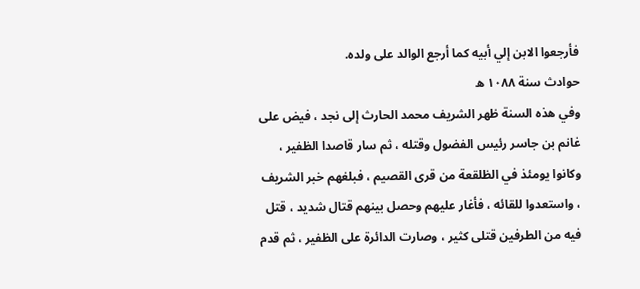فأرجعوا الابن إلي أبيه كما أرجع الوالد على ولده.
حوادث سنة ١٠٨٨ ه
وفي هذه السنة ظهر الشريف محمد الحارث إلى نجد ، فيض على غانم بن جاسر رئيس الفضول وقتله ، ثم سار قاصدا الظفير ، وكانوا يومئذ في الظلقعة من قرى القصيم ، فبلغهم خبر الشريف ، واستعدوا للقائه ، فأغار عليهم وحصل بينهم قتال شديد ، قتل فيه من الطرفين قتلى كثير ، وصارت الدائرة على الظفير ، ثم قدم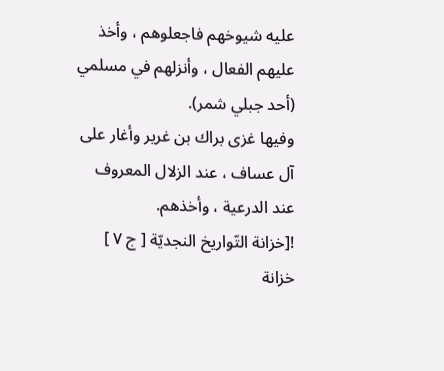عليه شيوخهم فاجعلوهم ، وأخذ عليهم الفعال ، وأنزلهم في مسلمي (أحد جبلي شمر).
وفيها غزى براك بن غرير وأغار على آل عساف ، عند الزلال المعروف عند الدرعية ، وأخذهم.
![خزانة التّواريخ النجديّة [ ج ٧ ] خزانة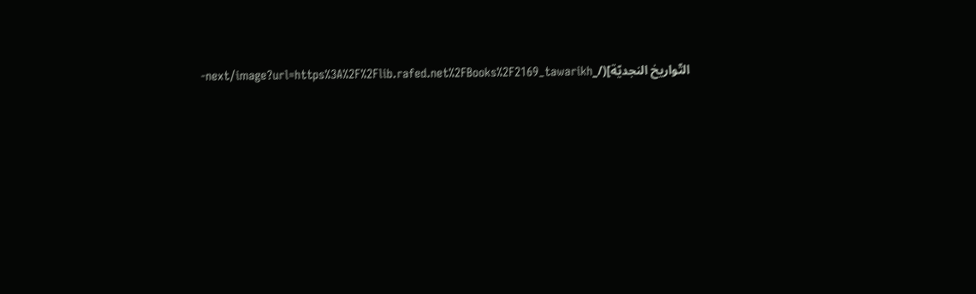التّواريخ النجديّة](/_next/image?url=https%3A%2F%2Flib.rafed.net%2FBooks%2F2169_tawarikh-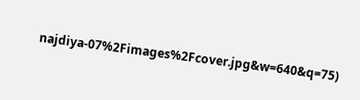najdiya-07%2Fimages%2Fcover.jpg&w=640&q=75)